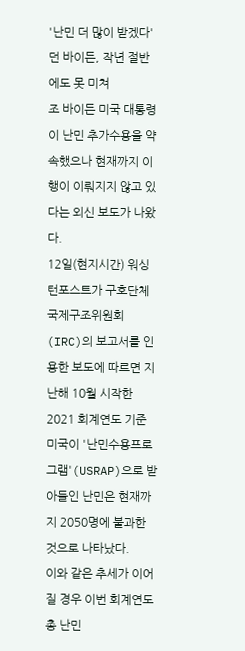'난민 더 많이 받겠다'던 바이든, 작년 절반에도 못 미쳐
조 바이든 미국 대통령이 난민 추가수용을 약속했으나 현재까지 이행이 이뤄지지 않고 있다는 외신 보도가 나왔다.
12일(현지시간) 워싱턴포스트가 구호단체 국제구조위원회(IRC)의 보고서를 인용한 보도에 따르면 지난해 10월 시작한 2021 회계연도 기준 미국이 '난민수용프로그램'(USRAP)으로 받아들인 난민은 현재까지 2050명에 불과한 것으로 나타났다.
이와 같은 추세가 이어질 경우 이번 회계연도 총 난민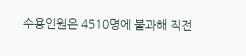수용인원은 4510명에 불과해 직전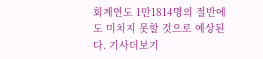회계연도 1만1814명의 절반에도 미치지 못할 것으로 예상된다. 기사더보기